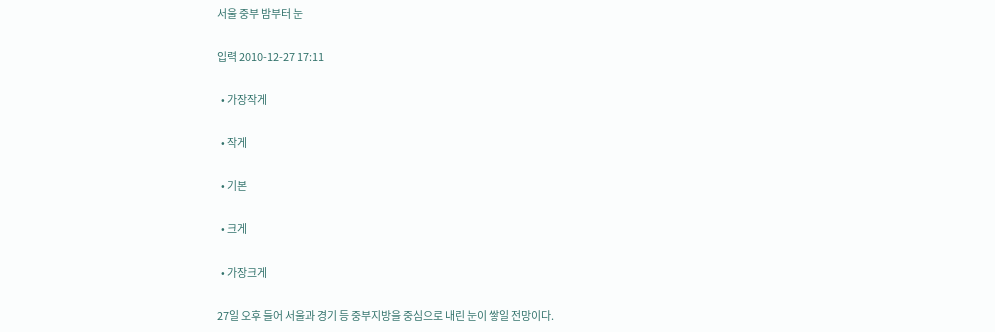서울 중부 밤부터 눈

입력 2010-12-27 17:11

  • 가장작게

  • 작게

  • 기본

  • 크게

  • 가장크게

27일 오후 들어 서울과 경기 등 중부지방을 중심으로 내린 눈이 쌓일 전망이다.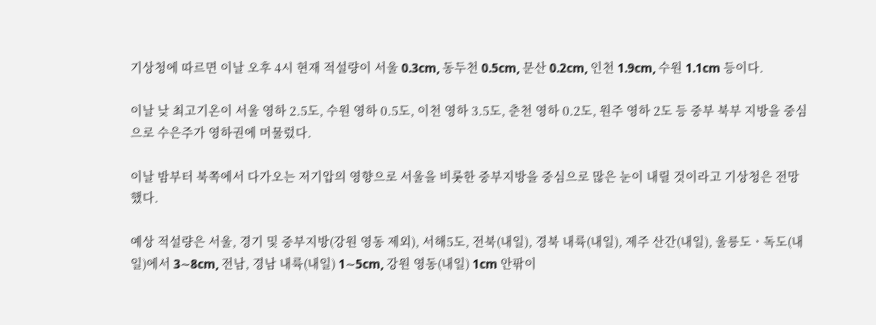기상청에 따르면 이날 오후 4시 현재 적설량이 서울 0.3cm, 동두천 0.5cm, 문산 0.2cm, 인천 1.9cm, 수원 1.1cm 등이다.

이날 낮 최고기온이 서울 영하 2.5도, 수원 영하 0.5도, 이천 영하 3.5도, 춘천 영하 0.2도, 원주 영하 2도 등 중부 북부 지방을 중심으로 수은주가 영하권에 머물렀다.

이날 밤부터 북쪽에서 다가오는 저기압의 영향으로 서울을 비롯한 중부지방을 중심으로 많은 눈이 내릴 것이라고 기상청은 전망했다.

예상 적설량은 서울, 경기 및 중부지방(강원 영동 제외), 서해5도, 전북(내일), 경북 내륙(내일), 제주 산간(내일), 울릉도ㆍ독도(내일)에서 3∼8cm, 전남, 경남 내륙(내일) 1∼5cm, 강원 영동(내일) 1cm 안팎이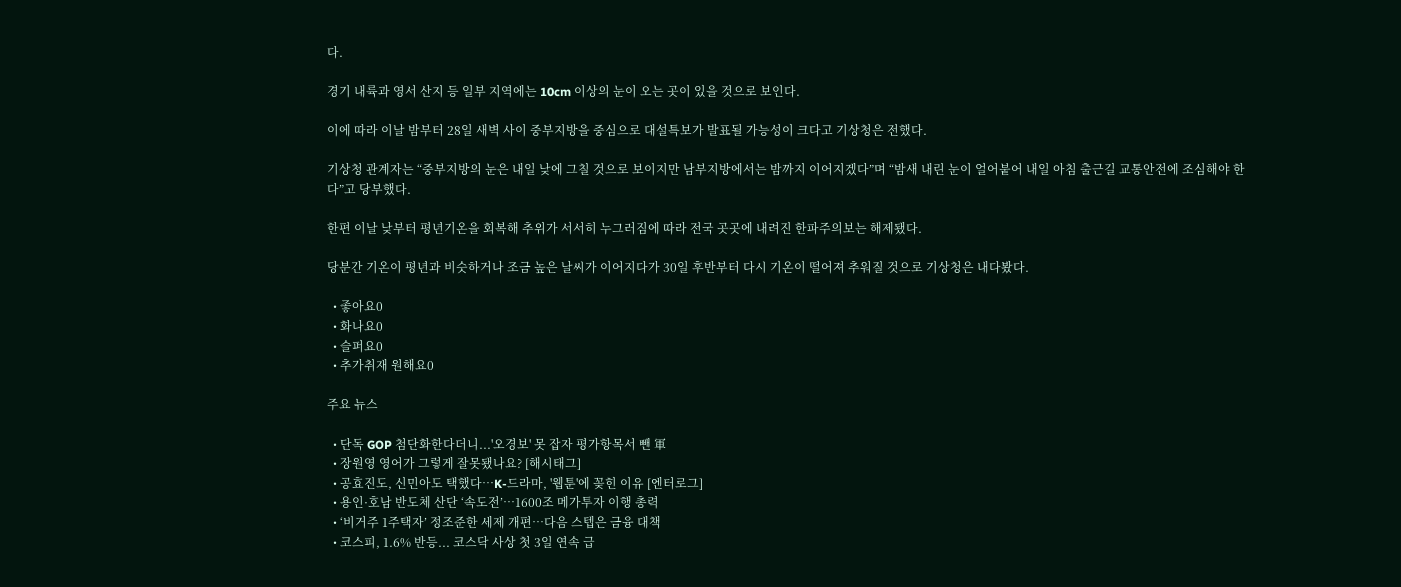다.

경기 내륙과 영서 산지 등 일부 지역에는 10cm 이상의 눈이 오는 곳이 있을 것으로 보인다.

이에 따라 이날 밤부터 28일 새벽 사이 중부지방을 중심으로 대설특보가 발표될 가능성이 크다고 기상청은 전했다.

기상청 관계자는 “중부지방의 눈은 내일 낮에 그칠 것으로 보이지만 남부지방에서는 밤까지 이어지겠다”며 “밤새 내린 눈이 얼어붙어 내일 아침 출근길 교통안전에 조심해야 한다”고 당부했다.

한편 이날 낮부터 평년기온을 회복해 추위가 서서히 누그러짐에 따라 전국 곳곳에 내려진 한파주의보는 해제됐다.

당분간 기온이 평년과 비슷하거나 조금 높은 날씨가 이어지다가 30일 후반부터 다시 기온이 떨어져 추워질 것으로 기상청은 내다봤다.

  • 좋아요0
  • 화나요0
  • 슬퍼요0
  • 추가취재 원해요0

주요 뉴스

  • 단독 GOP 첨단화한다더니...'오경보' 못 잡자 평가항목서 뺀 軍
  • 장원영 영어가 그렇게 잘못됐나요? [해시태그]
  • 공효진도, 신민아도 택했다⋯K-드라마, '웹툰'에 꽂힌 이유 [엔터로그]
  • 용인·호남 반도체 산단 ‘속도전’…1600조 메가투자 이행 총력
  • ‘비거주 1주택자’ 정조준한 세제 개편…다음 스텝은 금융 대책
  • 코스피, 1.6% 반등... 코스닥 사상 첫 3일 연속 급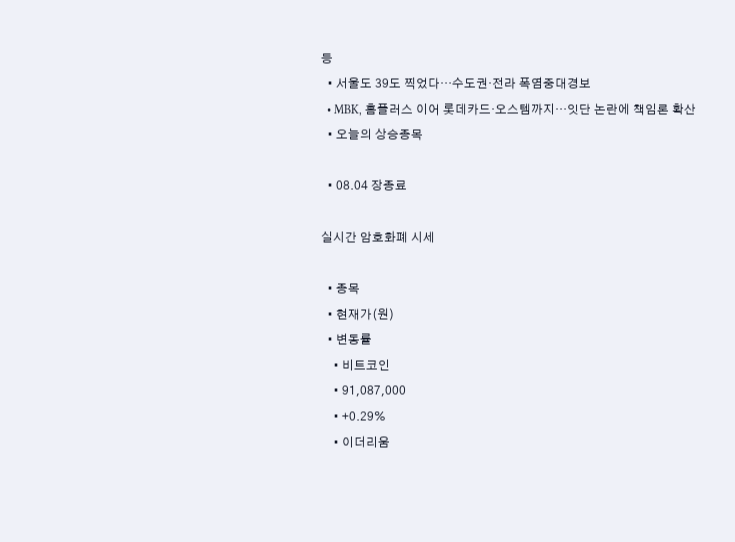등
  • 서울도 39도 찍었다…수도권·전라 폭염중대경보
  • MBK, 홈플러스 이어 롯데카드·오스템까지…잇단 논란에 책임론 확산
  • 오늘의 상승종목

  • 08.04 장종료

실시간 암호화폐 시세

  • 종목
  • 현재가(원)
  • 변동률
    • 비트코인
    • 91,087,000
    • +0.29%
    • 이더리움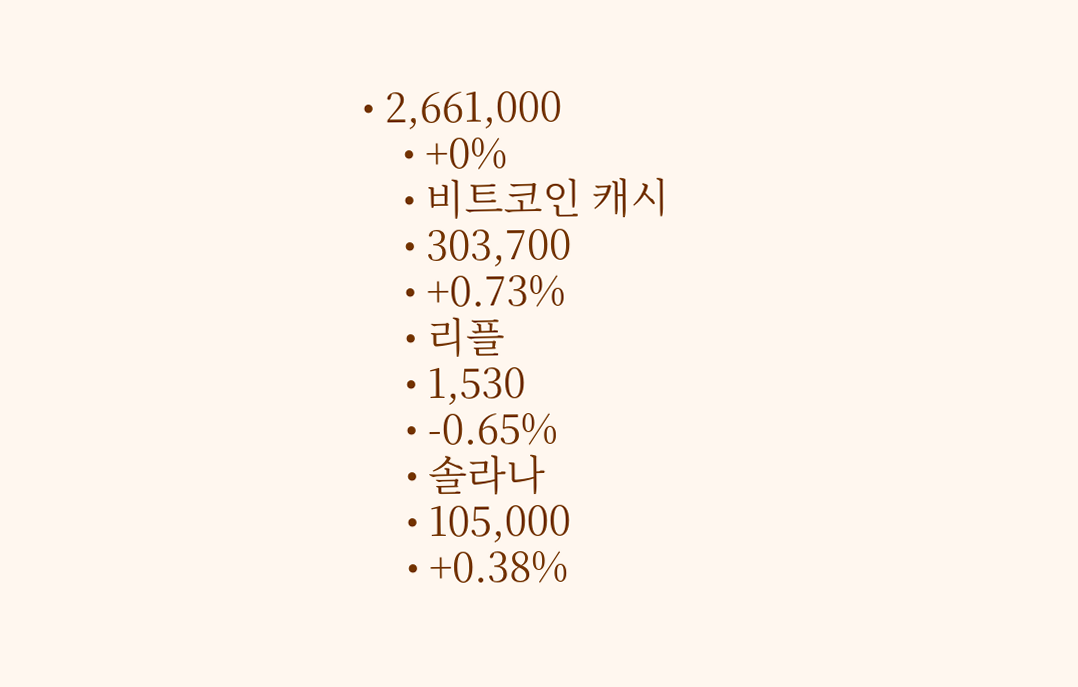• 2,661,000
    • +0%
    • 비트코인 캐시
    • 303,700
    • +0.73%
    • 리플
    • 1,530
    • -0.65%
    • 솔라나
    • 105,000
    • +0.38%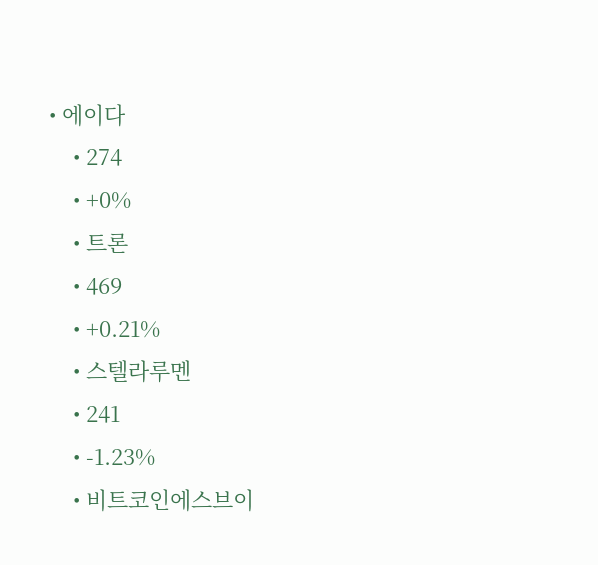• 에이다
    • 274
    • +0%
    • 트론
    • 469
    • +0.21%
    • 스텔라루멘
    • 241
    • -1.23%
    • 비트코인에스브이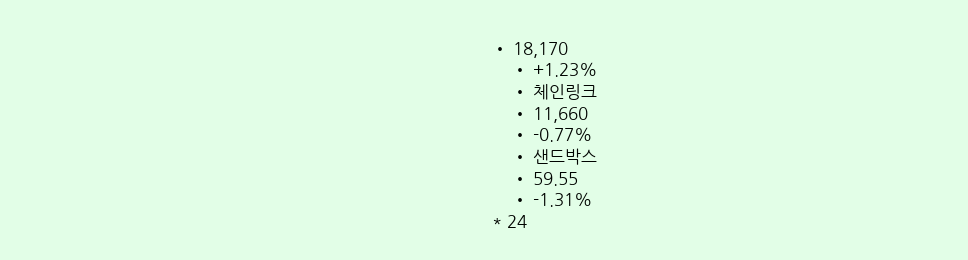• 18,170
    • +1.23%
    • 체인링크
    • 11,660
    • -0.77%
    • 샌드박스
    • 59.55
    • -1.31%
* 24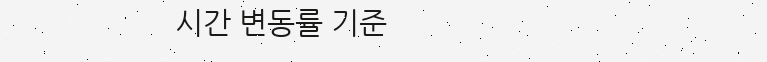시간 변동률 기준